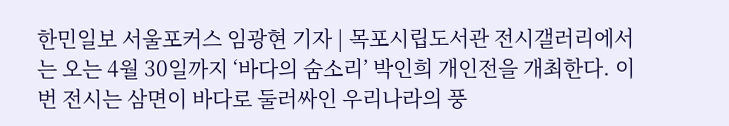한민일보 서울포커스 임광현 기자 | 목포시립도서관 전시갤러리에서는 오는 4월 30일까지 ‘바다의 숨소리’ 박인희 개인전을 개최한다. 이번 전시는 삼면이 바다로 둘러싸인 우리나라의 풍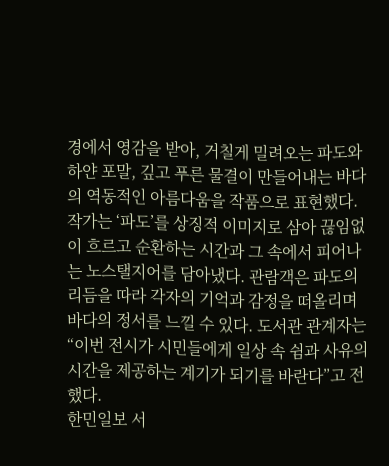경에서 영감을 받아, 거칠게 밀려오는 파도와 하얀 포말, 깊고 푸른 물결이 만들어내는 바다의 역동적인 아름다움을 작품으로 표현했다. 작가는 ‘파도’를 상징적 이미지로 삼아 끊임없이 흐르고 순환하는 시간과 그 속에서 피어나는 노스탤지어를 담아냈다. 관람객은 파도의 리듬을 따라 각자의 기억과 감정을 떠올리며 바다의 정서를 느낄 수 있다. 도서관 관계자는 “이번 전시가 시민들에게 일상 속 쉼과 사유의 시간을 제공하는 계기가 되기를 바란다”고 전했다.
한민일보 서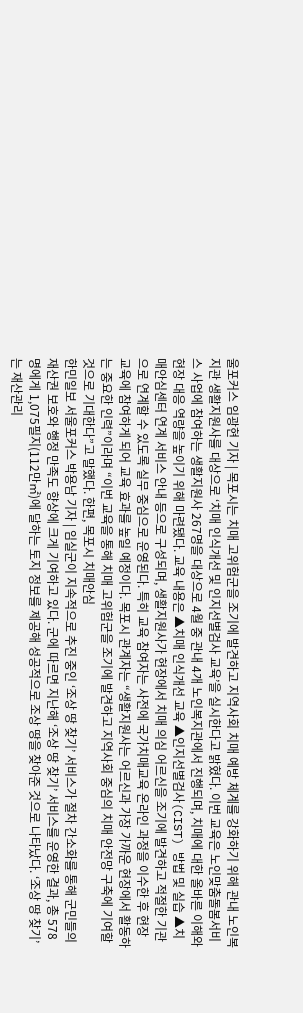울포커스 임광현 기자 | 목포시는 치매 고위험군을 조기에 발견하고 지역사회 치매 예방 체계를 강화하기 위해 관내 노인복지관 생활지원사를 대상으로 ‘치매 인식개선 및 인지선별검사 교육’을 실시한다고 밝혔다. 이번 교육은 노인맞춤돌봄서비스 사업에 참여하는 생활지원사 267명을 대상으로 4월 중 관내 4개 노인복지관에서 진행되며, 치매에 대한 올바른 이해와 현장 대응 역량을 높이기 위해 마련됐다. 교육 내용은 ▲치매 인식개선 교육 ▲인지선별검사(CIST) 방법 및 실습 ▲치매안심센터 연계 서비스 안내 등으로 구성되며, 생활지원사가 현장에서 치매 의심 어르신을 조기에 발견하고 적절한 기관으로 연계할 수 있도록 실무 중심으로 운영된다. 특히 교육 참여자는 사전에 국가치매교육 온라인 과정을 이수한 후 현장 교육에 참여하게 되어 교육 효과를 높일 예정이다. 목포시 관계자는 “생활지원사는 어르신과 가장 가까운 현장에서 활동하는 중요한 인력”이라며 “이번 교육을 통해 치매 고위험군을 조기에 발견하고 지역사회 중심의 치매 안전망 구축에 기여할 것으로 기대한다”고 말했다. 한편, 목포시 치매안심
한민일보 서울포커스 박용남 기자 | 임실군이 지속적으로 추진 중인 ‘조상 땅 찾기’ 서비스가 절차 간소화를 통해 군민들의 재산권 보호와 행정 만족도 향상에 크게 기여하고 있다. 군에 따르면 지난해 ‘조상 땅 찾기’ 서비스를 운영한 결과, 총 578명에게 1,075필지(112만㎡)에 달하는 토지 정보를 제공해 성공적으로 조상 땅을 찾아준 것으로 나타났다. ‘조상 땅 찾기’는 재산관리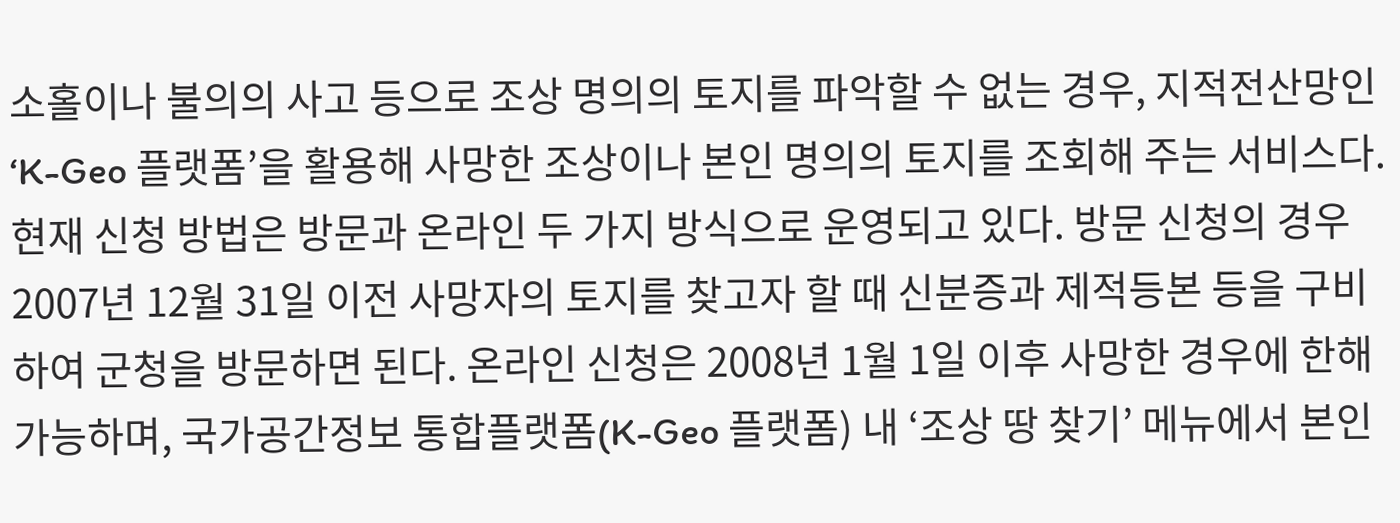소홀이나 불의의 사고 등으로 조상 명의의 토지를 파악할 수 없는 경우, 지적전산망인 ‘K-Geo 플랫폼’을 활용해 사망한 조상이나 본인 명의의 토지를 조회해 주는 서비스다. 현재 신청 방법은 방문과 온라인 두 가지 방식으로 운영되고 있다. 방문 신청의 경우 2007년 12월 31일 이전 사망자의 토지를 찾고자 할 때 신분증과 제적등본 등을 구비하여 군청을 방문하면 된다. 온라인 신청은 2008년 1월 1일 이후 사망한 경우에 한해 가능하며, 국가공간정보 통합플랫폼(K-Geo 플랫폼) 내 ‘조상 땅 찾기’ 메뉴에서 본인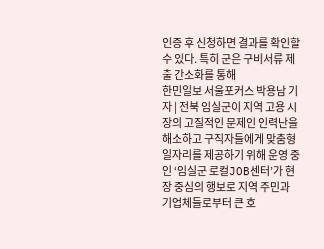인증 후 신청하면 결과를 확인할 수 있다. 특히 군은 구비서류 제출 간소화를 통해
한민일보 서울포커스 박용남 기자 | 전북 임실군이 지역 고용 시장의 고질적인 문제인 인력난을 해소하고 구직자들에게 맞춤형 일자리를 제공하기 위해 운영 중인 ‘임실군 로컬JOB센터’가 현장 중심의 행보로 지역 주민과 기업체들로부터 큰 호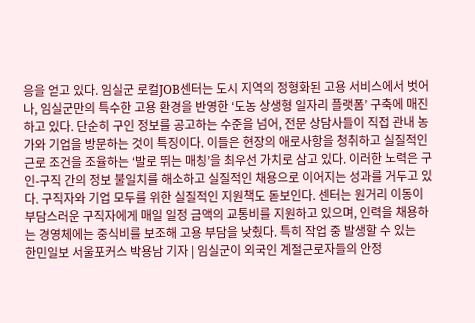응을 얻고 있다. 임실군 로컬JOB센터는 도시 지역의 정형화된 고용 서비스에서 벗어나, 임실군만의 특수한 고용 환경을 반영한 ‘도농 상생형 일자리 플랫폼’ 구축에 매진하고 있다. 단순히 구인 정보를 공고하는 수준을 넘어, 전문 상담사들이 직접 관내 농가와 기업을 방문하는 것이 특징이다. 이들은 현장의 애로사항을 청취하고 실질적인 근로 조건을 조율하는 ‘발로 뛰는 매칭’을 최우선 가치로 삼고 있다. 이러한 노력은 구인-구직 간의 정보 불일치를 해소하고 실질적인 채용으로 이어지는 성과를 거두고 있다. 구직자와 기업 모두를 위한 실질적인 지원책도 돋보인다. 센터는 원거리 이동이 부담스러운 구직자에게 매일 일정 금액의 교통비를 지원하고 있으며, 인력을 채용하는 경영체에는 중식비를 보조해 고용 부담을 낮췄다. 특히 작업 중 발생할 수 있는
한민일보 서울포커스 박용남 기자 | 임실군이 외국인 계절근로자들의 안정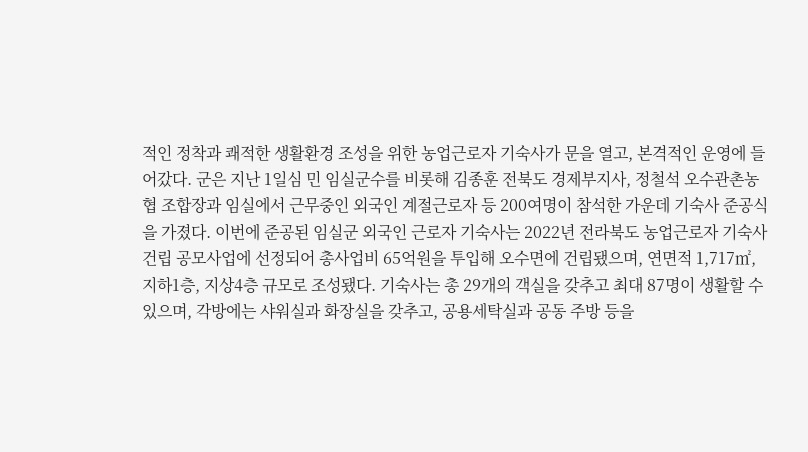적인 정착과 쾌적한 생활환경 조성을 위한 농업근로자 기숙사가 문을 열고, 본격적인 운영에 들어갔다. 군은 지난 1일심 민 임실군수를 비롯해 김종훈 전북도 경제부지사, 정철석 오수관촌농협 조합장과 임실에서 근무중인 외국인 계절근로자 등 200여명이 참석한 가운데 기숙사 준공식을 가졌다. 이번에 준공된 임실군 외국인 근로자 기숙사는 2022년 전라북도 농업근로자 기숙사건립 공모사업에 선정되어 총사업비 65억원을 투입해 오수면에 건립됐으며, 연면적 1,717㎡, 지하1층, 지상4층 규모로 조성됐다. 기숙사는 총 29개의 객실을 갖추고 최대 87명이 생활할 수 있으며, 각방에는 샤워실과 화장실을 갖추고, 공용세탁실과 공동 주방 등을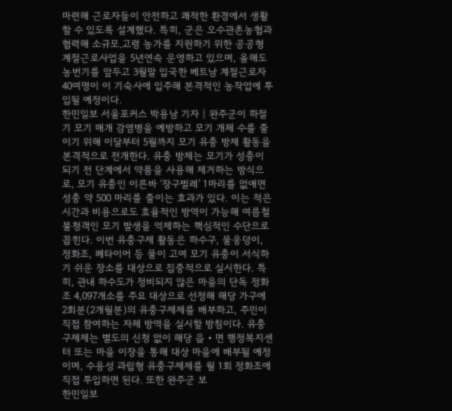마련해 근로자들이 안전하고 쾌적한 환경에서 생활할 수 있도록 설계했다. 특히, 군은 오수관촌농협과 협력해 소규모․고령 농가를 지원하기 위한 공공형 계절근로사업을 5년연속 운영하고 있으며, 올해도 농번기를 앞두고 3월말 입국한 베트남 계절근로자 40여명이 이 기숙사에 입주해 본격적인 농작업에 투입될 예정이다.
한민일보 서울포커스 박용남 기자 | 완주군이 하절기 모기 매개 감염병을 예방하고 모기 개체 수를 줄이기 위해 이달부터 5월까지 모기 유충 방제 활동을 본격적으로 전개한다. 유충 방제는 모기가 성충이 되기 전 단계에서 약품을 사용해 제거하는 방식으로, 모기 유충인 이른바 ‘장구벌레’ 1마리를 없애면 성충 약 500 마리를 줄이는 효과가 있다. 이는 적은 시간과 비용으로도 효율적인 방역이 가능해 여름철 불청객인 모기 발생을 억제하는 핵심적인 수단으로 꼽힌다. 이번 유충구제 활동은 하수구, 물웅덩이, 정화조, 폐타이어 등 물이 고여 모기 유충이 서식하기 쉬운 장소를 대상으로 집중적으로 실시한다. 특히, 관내 하수도가 정비되지 않은 마을의 단독 정화조 4,097개소를 주요 대상으로 선정해 해당 가구에 2회분(2개월분)의 유충구제제를 배부하고, 주민이 직접 참여하는 자체 방역을 실시할 방침이다. 유충구제제는 별도의 신청 없이 해당 읍‧면 행정복지센터 또는 마을 이장을 통해 대상 마을에 배부될 예정이며, 수용성 과립형 유충구제제를 월 1회 정화조에 직접 투입하면 된다. 또한 완주군 보
한민일보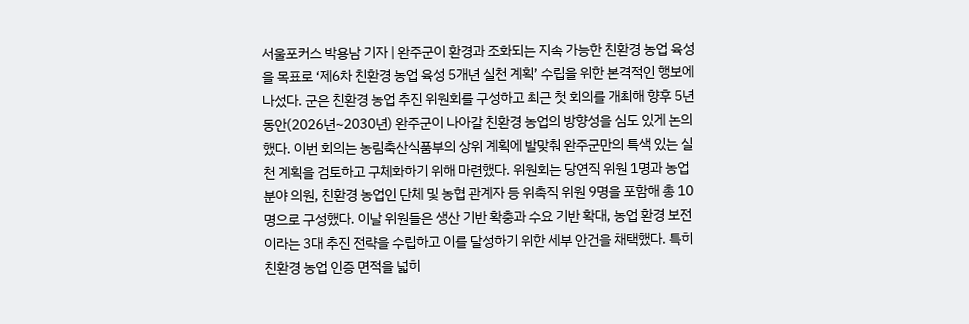서울포커스 박용남 기자 | 완주군이 환경과 조화되는 지속 가능한 친환경 농업 육성을 목표로 ‘제6차 친환경 농업 육성 5개년 실천 계획’ 수립을 위한 본격적인 행보에 나섰다. 군은 친환경 농업 추진 위원회를 구성하고 최근 첫 회의를 개최해 향후 5년 동안(2026년~2030년) 완주군이 나아갈 친환경 농업의 방향성을 심도 있게 논의했다. 이번 회의는 농림축산식품부의 상위 계획에 발맞춰 완주군만의 특색 있는 실천 계획을 검토하고 구체화하기 위해 마련했다. 위원회는 당연직 위원 1명과 농업 분야 의원, 친환경 농업인 단체 및 농협 관계자 등 위촉직 위원 9명을 포함해 총 10명으로 구성했다. 이날 위원들은 생산 기반 확충과 수요 기반 확대, 농업 환경 보전이라는 3대 추진 전략을 수립하고 이를 달성하기 위한 세부 안건을 채택했다. 특히 친환경 농업 인증 면적을 넓히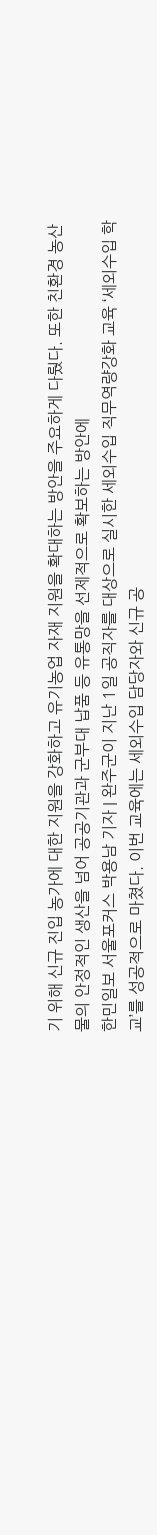기 위해 신규 진입 농가에 대한 지원을 강화하고 유기농업 자재 지원을 확대하는 방안을 주요하게 다뤘다. 또한 친환경 농산물의 안정적인 생산을 넘어 공공기관과 군부대 납품 등 유통망을 선제적으로 확보하는 방안에
한민일보 서울포커스 박용남 기자 | 완주군이 지난 1일 공직자를 대상으로 실시한 세외수입 직무역량강화 교육 ‘세외수입 학교’를 성공적으로 마쳤다. 이번 교육에는 세외수입 담당자와 신규 공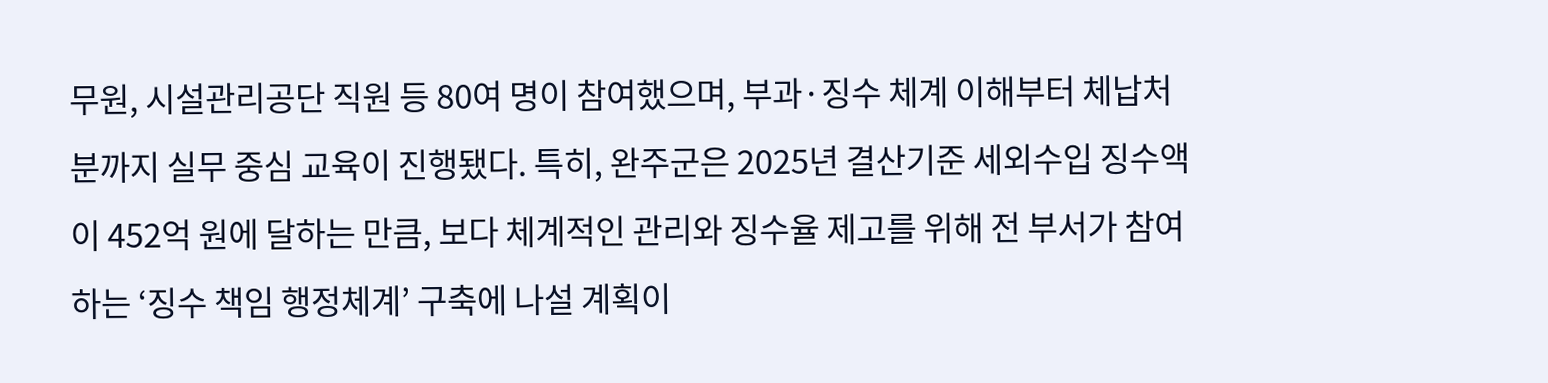무원, 시설관리공단 직원 등 80여 명이 참여했으며, 부과·징수 체계 이해부터 체납처분까지 실무 중심 교육이 진행됐다. 특히, 완주군은 2025년 결산기준 세외수입 징수액이 452억 원에 달하는 만큼, 보다 체계적인 관리와 징수율 제고를 위해 전 부서가 참여하는 ‘징수 책임 행정체계’ 구축에 나설 계획이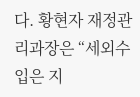다. 황현자 재정관리과장은 “세외수입은 지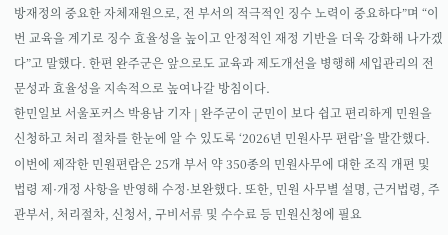방재정의 중요한 자체재원으로, 전 부서의 적극적인 징수 노력이 중요하다”며 “이번 교육을 계기로 징수 효율성을 높이고 안정적인 재정 기반을 더욱 강화해 나가겠다”고 말했다. 한편 완주군은 앞으로도 교육과 제도개선을 병행해 세입관리의 전문성과 효율성을 지속적으로 높여나갈 방침이다.
한민일보 서울포커스 박용남 기자 | 완주군이 군민이 보다 쉽고 편리하게 민원을 신청하고 처리 절차를 한눈에 알 수 있도록 ‘2026년 민원사무 편람’을 발간했다. 이번에 제작한 민원편람은 25개 부서 약 350종의 민원사무에 대한 조직 개편 및 법령 제·개정 사항을 반영해 수정·보완했다. 또한, 민원 사무별 설명, 근거법령, 주관부서, 처리절차, 신청서, 구비서류 및 수수료 등 민원신청에 필요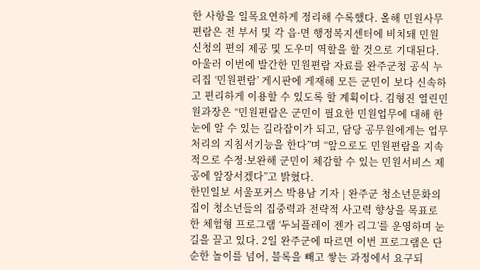한 사항을 일목요연하게 정리해 수록했다. 올해 민원사무 편람은 전 부서 및 각 읍·면 행정복지센터에 비치돼 민원 신청의 편의 제공 및 도우미 역할을 할 것으로 기대된다. 아울러 이번에 발간한 민원편람 자료를 완주군청 공식 누리집 ‘민원편람’ 게시판에 게재해 모든 군민이 보다 신속하고 편리하게 이용할 수 있도록 할 계획이다. 김형진 열린민원과장은 “민원편람은 군민이 필요한 민원업무에 대해 한눈에 알 수 있는 길라잡이가 되고, 담당 공무원에게는 업무처리의 지침서기능을 한다”며 “앞으로도 민원편람을 지속적으로 수정·보완해 군민이 체감할 수 있는 민원서비스 제공에 앞장서겠다”고 밝혔다.
한민일보 서울포커스 박용남 기자 | 완주군 청소년문화의집이 청소년들의 집중력과 전략적 사고력 향상을 목표로 한 체험형 프로그램 ‘두뇌플레이 젠가 리그’를 운영하며 눈길을 끌고 있다. 2일 완주군에 따르면 이번 프로그램은 단순한 놀이를 넘어, 블록을 빼고 쌓는 과정에서 요구되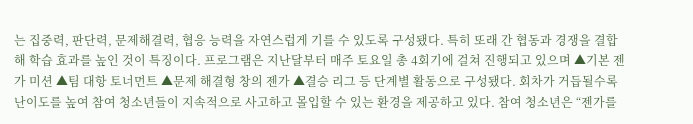는 집중력, 판단력, 문제해결력, 협응 능력을 자연스럽게 기를 수 있도록 구성됐다. 특히 또래 간 협동과 경쟁을 결합해 학습 효과를 높인 것이 특징이다. 프로그램은 지난달부터 매주 토요일 총 4회기에 걸쳐 진행되고 있으며 ▲기본 젠가 미션 ▲팀 대항 토너먼트 ▲문제 해결형 창의 젠가 ▲결승 리그 등 단계별 활동으로 구성됐다. 회차가 거듭될수록 난이도를 높여 참여 청소년들이 지속적으로 사고하고 몰입할 수 있는 환경을 제공하고 있다. 참여 청소년은 “젠가를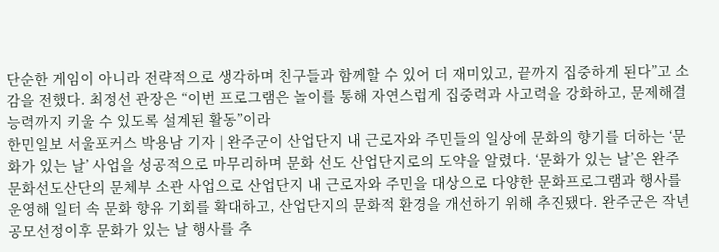단순한 게임이 아니라 전략적으로 생각하며 친구들과 함께할 수 있어 더 재미있고, 끝까지 집중하게 된다”고 소감을 전했다. 최정선 관장은 “이번 프로그램은 놀이를 통해 자연스럽게 집중력과 사고력을 강화하고, 문제해결 능력까지 키울 수 있도록 설계된 활동”이라
한민일보 서울포커스 박용남 기자 | 완주군이 산업단지 내 근로자와 주민들의 일상에 문화의 향기를 더하는 ‘문화가 있는 날’ 사업을 성공적으로 마무리하며 문화 선도 산업단지로의 도약을 알렸다. ‘문화가 있는 날’은 완주 문화선도산단의 문체부 소관 사업으로 산업단지 내 근로자와 주민을 대상으로 다양한 문화프로그램과 행사를 운영해 일터 속 문화 향유 기회를 확대하고, 산업단지의 문화적 환경을 개선하기 위해 추진됐다. 완주군은 작년 공모선정이후 문화가 있는 날 행사를 추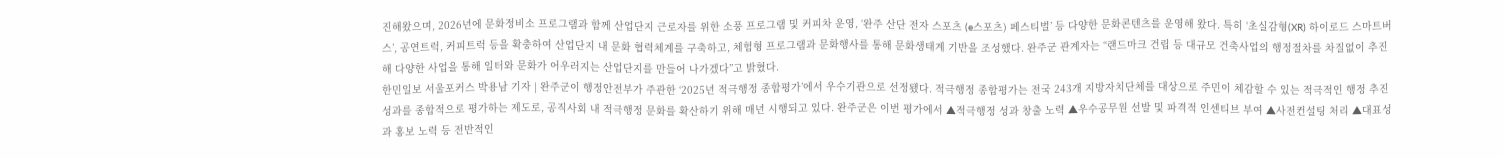진해왔으며, 2026년에 문화정비소 프로그램과 함께 산업단지 근로자를 위한 소풍 프로그램 및 커피차 운영, ‘완주 산단 전자 스포츠 (e스포츠) 페스티벌’ 등 다양한 문화콘텐츠를 운영해 왔다. 특히 ‘초실감형(XR) 하이로드 스마트버스’, 공연트럭, 커피트럭 등을 확충하여 산업단지 내 문화 협력체계를 구축하고, 체험형 프로그램과 문화행사를 통해 문화생태계 기반을 조성했다. 완주군 관계자는 “랜드마크 건립 등 대규모 건축사업의 행정절차를 차질없이 추진해 다양한 사업을 통해 일터와 문화가 어우러지는 산업단지를 만들어 나가겠다”고 밝혔다.
한민일보 서울포커스 박용남 기자 | 완주군이 행정안전부가 주관한 ‘2025년 적극행정 종합평가’에서 우수기관으로 선정됐다. 적극행정 종합평가는 전국 243개 지방자치단체를 대상으로 주민이 체감할 수 있는 적극적인 행정 추진 성과를 종합적으로 평가하는 제도로, 공직사회 내 적극행정 문화를 확산하기 위해 매년 시행되고 있다. 완주군은 이번 평가에서 ▲적극행정 성과 창출 노력 ▲우수공무원 선발 및 파격적 인센티브 부여 ▲사전컨설팅 처리 ▲대표성과 홍보 노력 등 전반적인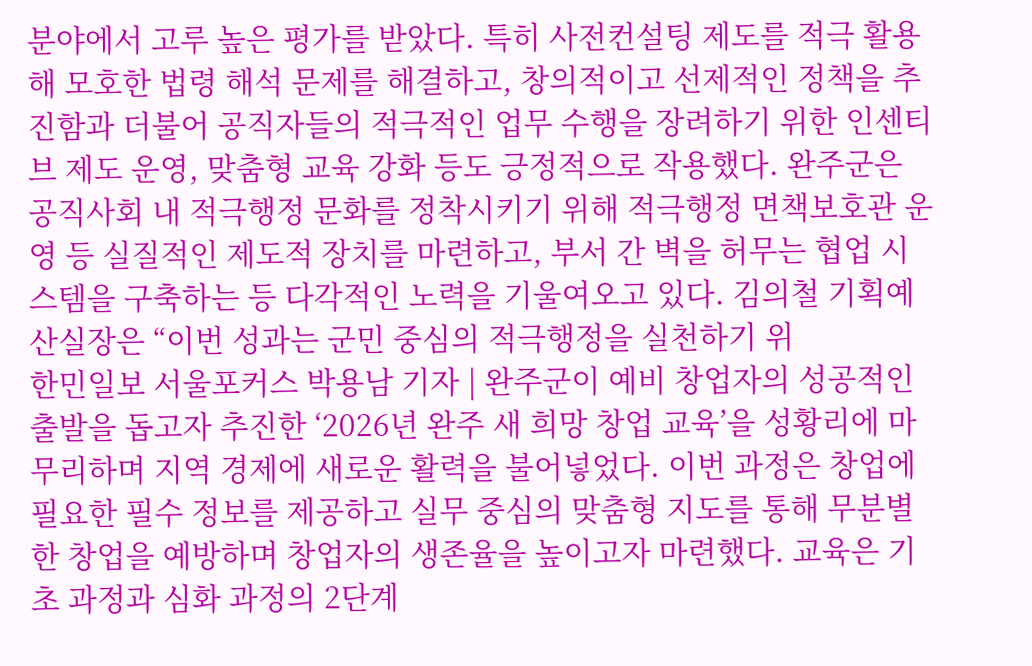분야에서 고루 높은 평가를 받았다. 특히 사전컨설팅 제도를 적극 활용해 모호한 법령 해석 문제를 해결하고, 창의적이고 선제적인 정책을 추진함과 더불어 공직자들의 적극적인 업무 수행을 장려하기 위한 인센티브 제도 운영, 맞춤형 교육 강화 등도 긍정적으로 작용했다. 완주군은 공직사회 내 적극행정 문화를 정착시키기 위해 적극행정 면책보호관 운영 등 실질적인 제도적 장치를 마련하고, 부서 간 벽을 허무는 협업 시스템을 구축하는 등 다각적인 노력을 기울여오고 있다. 김의철 기획예산실장은 “이번 성과는 군민 중심의 적극행정을 실천하기 위
한민일보 서울포커스 박용남 기자 | 완주군이 예비 창업자의 성공적인 출발을 돕고자 추진한 ‘2026년 완주 새 희망 창업 교육’을 성황리에 마무리하며 지역 경제에 새로운 활력을 불어넣었다. 이번 과정은 창업에 필요한 필수 정보를 제공하고 실무 중심의 맞춤형 지도를 통해 무분별한 창업을 예방하며 창업자의 생존율을 높이고자 마련했다. 교육은 기초 과정과 심화 과정의 2단계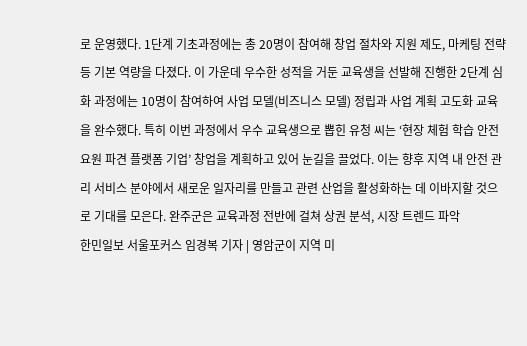로 운영했다. 1단계 기초과정에는 총 20명이 참여해 창업 절차와 지원 제도, 마케팅 전략 등 기본 역량을 다졌다. 이 가운데 우수한 성적을 거둔 교육생을 선발해 진행한 2단계 심화 과정에는 10명이 참여하여 사업 모델(비즈니스 모델) 정립과 사업 계획 고도화 교육을 완수했다. 특히 이번 과정에서 우수 교육생으로 뽑힌 유청 씨는 ‘현장 체험 학습 안전 요원 파견 플랫폼 기업’ 창업을 계획하고 있어 눈길을 끌었다. 이는 향후 지역 내 안전 관리 서비스 분야에서 새로운 일자리를 만들고 관련 산업을 활성화하는 데 이바지할 것으로 기대를 모은다. 완주군은 교육과정 전반에 걸쳐 상권 분석, 시장 트렌드 파악
한민일보 서울포커스 임경복 기자 | 영암군이 지역 미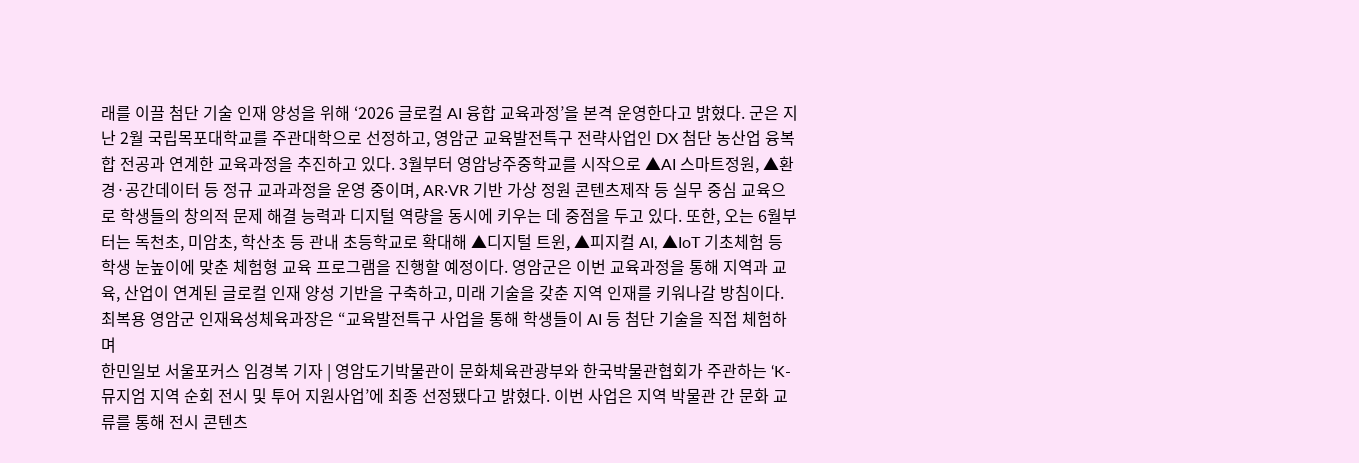래를 이끌 첨단 기술 인재 양성을 위해 ‘2026 글로컬 AI 융합 교육과정’을 본격 운영한다고 밝혔다. 군은 지난 2월 국립목포대학교를 주관대학으로 선정하고, 영암군 교육발전특구 전략사업인 DX 첨단 농산업 융복합 전공과 연계한 교육과정을 추진하고 있다. 3월부터 영암낭주중학교를 시작으로 ▲AI 스마트정원, ▲환경·공간데이터 등 정규 교과과정을 운영 중이며, AR·VR 기반 가상 정원 콘텐츠제작 등 실무 중심 교육으로 학생들의 창의적 문제 해결 능력과 디지털 역량을 동시에 키우는 데 중점을 두고 있다. 또한, 오는 6월부터는 독천초, 미암초, 학산초 등 관내 초등학교로 확대해 ▲디지털 트윈, ▲피지컬 AI, ▲IoT 기초체험 등 학생 눈높이에 맞춘 체험형 교육 프로그램을 진행할 예정이다. 영암군은 이번 교육과정을 통해 지역과 교육, 산업이 연계된 글로컬 인재 양성 기반을 구축하고, 미래 기술을 갖춘 지역 인재를 키워나갈 방침이다. 최복용 영암군 인재육성체육과장은 “교육발전특구 사업을 통해 학생들이 AI 등 첨단 기술을 직접 체험하며
한민일보 서울포커스 임경복 기자 | 영암도기박물관이 문화체육관광부와 한국박물관협회가 주관하는 ‘K-뮤지엄 지역 순회 전시 및 투어 지원사업’에 최종 선정됐다고 밝혔다. 이번 사업은 지역 박물관 간 문화 교류를 통해 전시 콘텐츠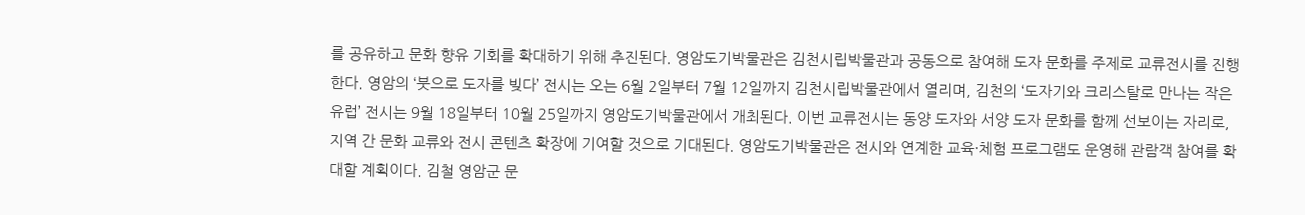를 공유하고 문화 향유 기회를 확대하기 위해 추진된다. 영암도기박물관은 김천시립박물관과 공동으로 참여해 도자 문화를 주제로 교류전시를 진행한다. 영암의 ‘붓으로 도자를 빚다’ 전시는 오는 6월 2일부터 7월 12일까지 김천시립박물관에서 열리며, 김천의 ‘도자기와 크리스탈로 만나는 작은 유럽’ 전시는 9월 18일부터 10월 25일까지 영암도기박물관에서 개최된다. 이번 교류전시는 동양 도자와 서양 도자 문화를 함께 선보이는 자리로, 지역 간 문화 교류와 전시 콘텐츠 확장에 기여할 것으로 기대된다. 영암도기박물관은 전시와 연계한 교육·체험 프로그램도 운영해 관람객 참여를 확대할 계획이다. 김철 영암군 문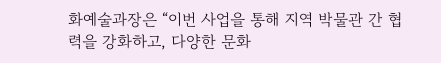화예술과장은 “이번 사업을 통해 지역 박물관 간 협력을 강화하고, 다양한 문화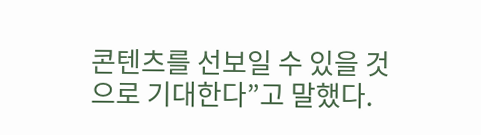콘텐츠를 선보일 수 있을 것으로 기대한다”고 말했다.